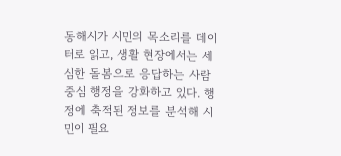동해시가 시민의 목소리를 데이터로 읽고, 생활 현장에서는 세심한 돌봄으로 응답하는 사람 중심 행정을 강화하고 있다. 행정에 축적된 정보를 분석해 시민이 필요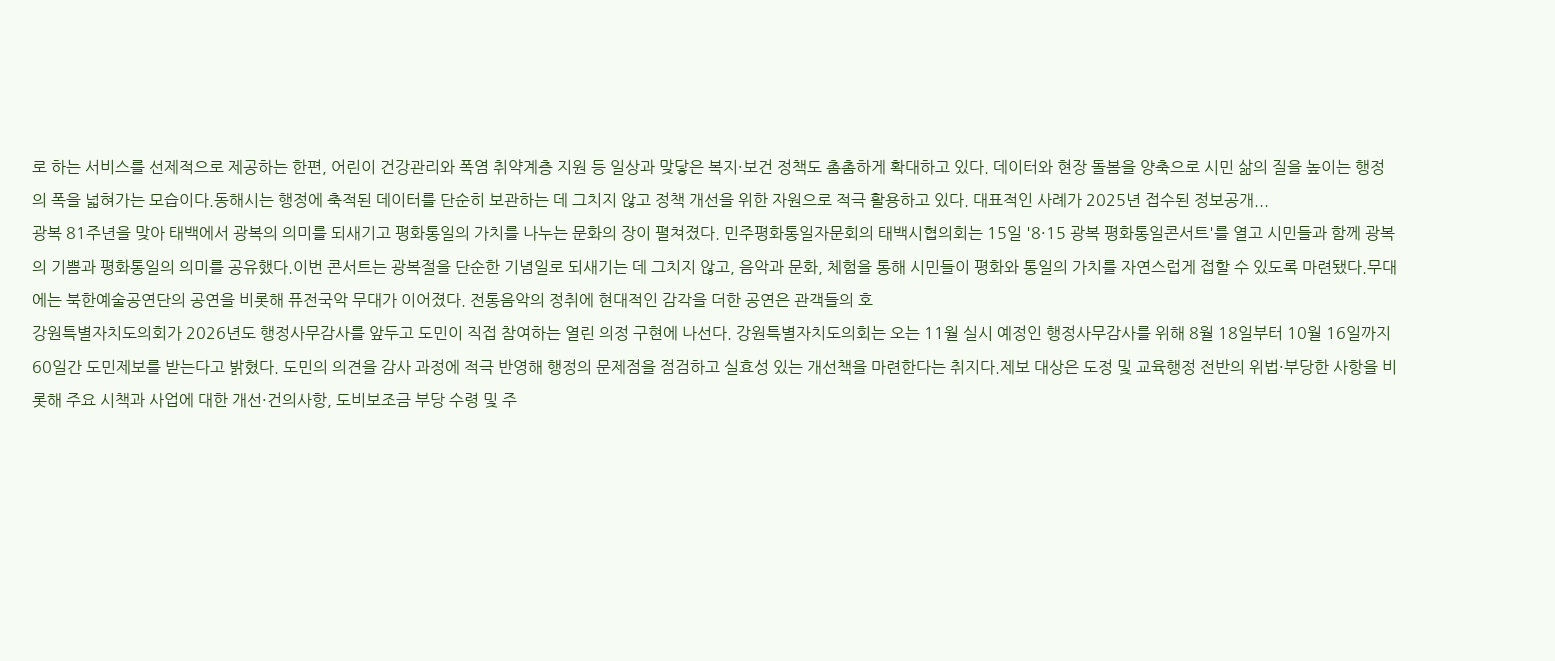로 하는 서비스를 선제적으로 제공하는 한편, 어린이 건강관리와 폭염 취약계층 지원 등 일상과 맞닿은 복지·보건 정책도 촘촘하게 확대하고 있다. 데이터와 현장 돌봄을 양축으로 시민 삶의 질을 높이는 행정의 폭을 넓혀가는 모습이다.동해시는 행정에 축적된 데이터를 단순히 보관하는 데 그치지 않고 정책 개선을 위한 자원으로 적극 활용하고 있다. 대표적인 사례가 2025년 접수된 정보공개...
광복 81주년을 맞아 태백에서 광복의 의미를 되새기고 평화통일의 가치를 나누는 문화의 장이 펼쳐졌다. 민주평화통일자문회의 태백시협의회는 15일 '8·15 광복 평화통일콘서트'를 열고 시민들과 함께 광복의 기쁨과 평화통일의 의미를 공유했다.이번 콘서트는 광복절을 단순한 기념일로 되새기는 데 그치지 않고, 음악과 문화, 체험을 통해 시민들이 평화와 통일의 가치를 자연스럽게 접할 수 있도록 마련됐다.무대에는 북한예술공연단의 공연을 비롯해 퓨전국악 무대가 이어졌다. 전통음악의 정취에 현대적인 감각을 더한 공연은 관객들의 호
강원특별자치도의회가 2026년도 행정사무감사를 앞두고 도민이 직접 참여하는 열린 의정 구현에 나선다. 강원특별자치도의회는 오는 11월 실시 예정인 행정사무감사를 위해 8월 18일부터 10월 16일까지 60일간 도민제보를 받는다고 밝혔다. 도민의 의견을 감사 과정에 적극 반영해 행정의 문제점을 점검하고 실효성 있는 개선책을 마련한다는 취지다.제보 대상은 도정 및 교육행정 전반의 위법·부당한 사항을 비롯해 주요 시책과 사업에 대한 개선·건의사항, 도비보조금 부당 수령 및 주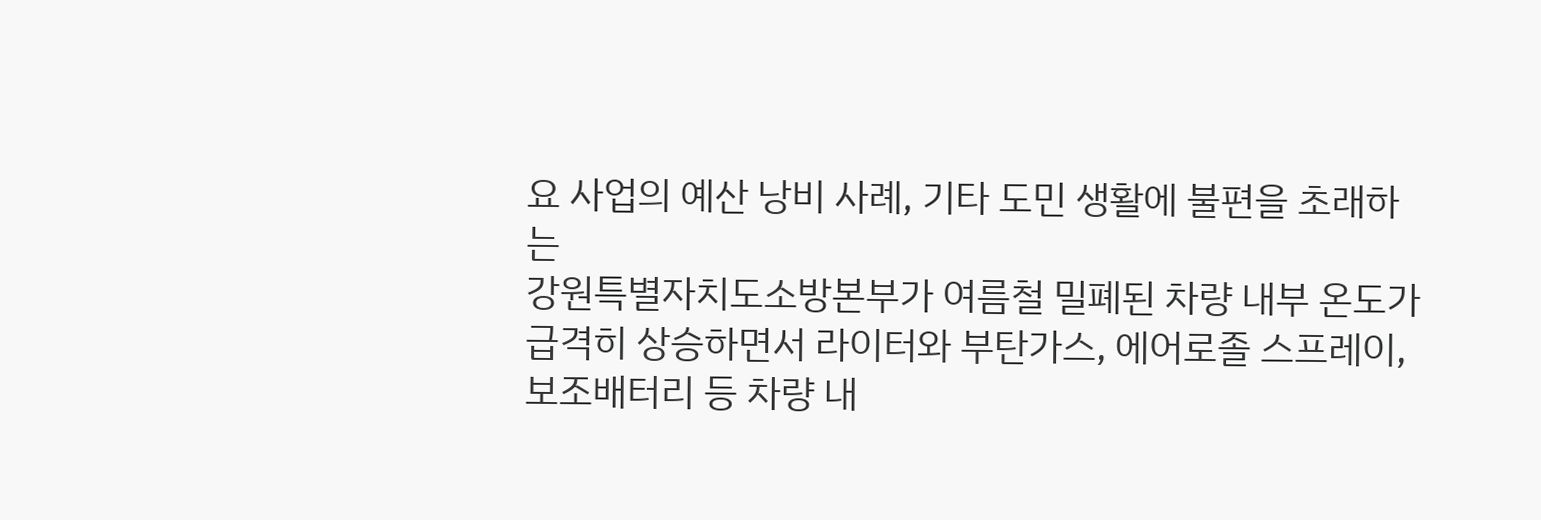요 사업의 예산 낭비 사례, 기타 도민 생활에 불편을 초래하는
강원특별자치도소방본부가 여름철 밀폐된 차량 내부 온도가 급격히 상승하면서 라이터와 부탄가스, 에어로졸 스프레이, 보조배터리 등 차량 내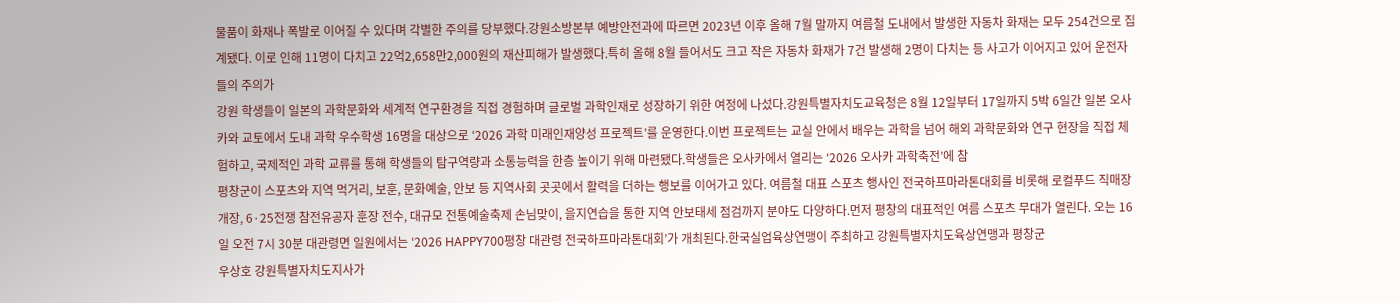물품이 화재나 폭발로 이어질 수 있다며 각별한 주의를 당부했다.강원소방본부 예방안전과에 따르면 2023년 이후 올해 7월 말까지 여름철 도내에서 발생한 자동차 화재는 모두 254건으로 집계됐다. 이로 인해 11명이 다치고 22억2,658만2,000원의 재산피해가 발생했다.특히 올해 8월 들어서도 크고 작은 자동차 화재가 7건 발생해 2명이 다치는 등 사고가 이어지고 있어 운전자들의 주의가
강원 학생들이 일본의 과학문화와 세계적 연구환경을 직접 경험하며 글로벌 과학인재로 성장하기 위한 여정에 나섰다.강원특별자치도교육청은 8월 12일부터 17일까지 5박 6일간 일본 오사카와 교토에서 도내 과학 우수학생 16명을 대상으로 ‘2026 과학 미래인재양성 프로젝트’를 운영한다.이번 프로젝트는 교실 안에서 배우는 과학을 넘어 해외 과학문화와 연구 현장을 직접 체험하고, 국제적인 과학 교류를 통해 학생들의 탐구역량과 소통능력을 한층 높이기 위해 마련됐다.학생들은 오사카에서 열리는 ‘2026 오사카 과학축전’에 참
평창군이 스포츠와 지역 먹거리, 보훈, 문화예술, 안보 등 지역사회 곳곳에서 활력을 더하는 행보를 이어가고 있다. 여름철 대표 스포츠 행사인 전국하프마라톤대회를 비롯해 로컬푸드 직매장 개장, 6·25전쟁 참전유공자 훈장 전수, 대규모 전통예술축제 손님맞이, 을지연습을 통한 지역 안보태세 점검까지 분야도 다양하다.먼저 평창의 대표적인 여름 스포츠 무대가 열린다. 오는 16일 오전 7시 30분 대관령면 일원에서는 ‘2026 HAPPY700평창 대관령 전국하프마라톤대회’가 개최된다.한국실업육상연맹이 주최하고 강원특별자치도육상연맹과 평창군
우상호 강원특별자치도지사가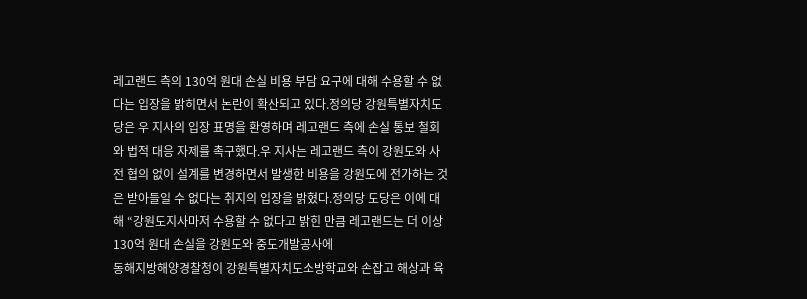레고랜드 측의 130억 원대 손실 비용 부담 요구에 대해 수용할 수 없다는 입장을 밝히면서 논란이 확산되고 있다.정의당 강원특별자치도당은 우 지사의 입장 표명을 환영하며 레고랜드 측에 손실 통보 철회와 법적 대응 자제를 촉구했다.우 지사는 레고랜드 측이 강원도와 사전 협의 없이 설계를 변경하면서 발생한 비용을 강원도에 전가하는 것은 받아들일 수 없다는 취지의 입장을 밝혔다.정의당 도당은 이에 대해 “강원도지사마저 수용할 수 없다고 밝힌 만큼 레고랜드는 더 이상 130억 원대 손실을 강원도와 중도개발공사에
동해지방해양경찰청이 강원특별자치도소방학교와 손잡고 해상과 육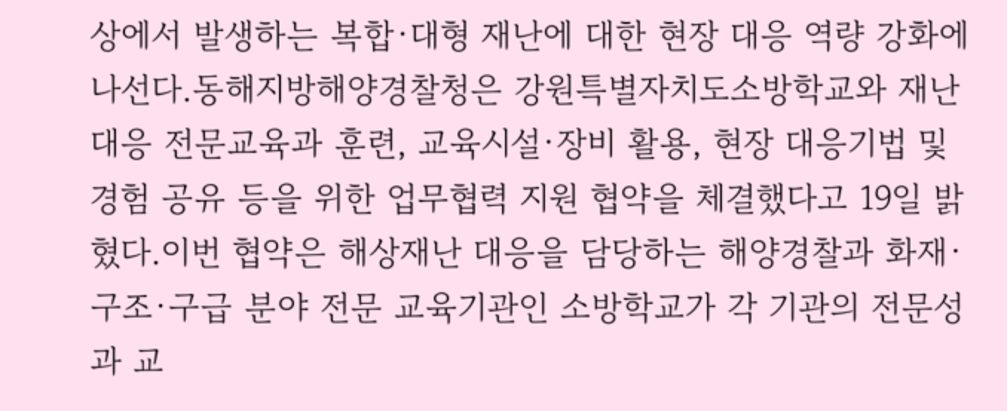상에서 발생하는 복합·대형 재난에 대한 현장 대응 역량 강화에 나선다.동해지방해양경찰청은 강원특별자치도소방학교와 재난 대응 전문교육과 훈련, 교육시설·장비 활용, 현장 대응기법 및 경험 공유 등을 위한 업무협력 지원 협약을 체결했다고 19일 밝혔다.이번 협약은 해상재난 대응을 담당하는 해양경찰과 화재·구조·구급 분야 전문 교육기관인 소방학교가 각 기관의 전문성과 교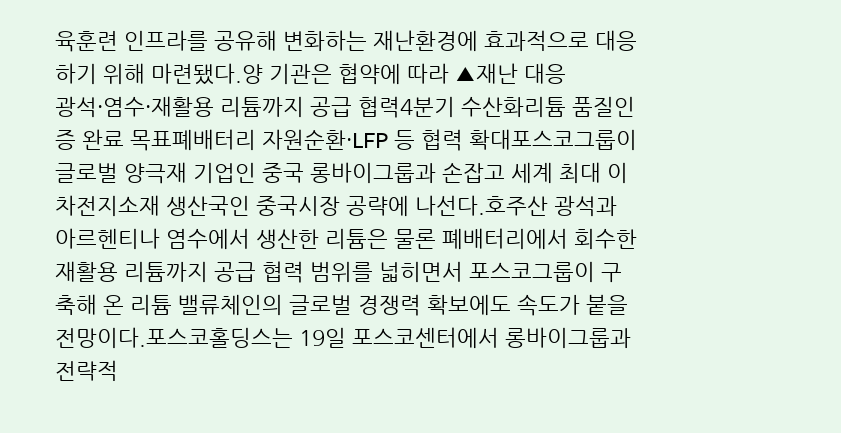육훈련 인프라를 공유해 변화하는 재난환경에 효과적으로 대응하기 위해 마련됐다.양 기관은 협약에 따라 ▲재난 대응
광석·염수·재활용 리튬까지 공급 협력4분기 수산화리튬 품질인증 완료 목표폐배터리 자원순환·LFP 등 협력 확대포스코그룹이 글로벌 양극재 기업인 중국 롱바이그룹과 손잡고 세계 최대 이차전지소재 생산국인 중국시장 공략에 나선다.호주산 광석과 아르헨티나 염수에서 생산한 리튬은 물론 폐배터리에서 회수한 재활용 리튬까지 공급 협력 범위를 넓히면서 포스코그룹이 구축해 온 리튬 밸류체인의 글로벌 경쟁력 확보에도 속도가 붙을 전망이다.포스코홀딩스는 19일 포스코센터에서 롱바이그룹과 전략적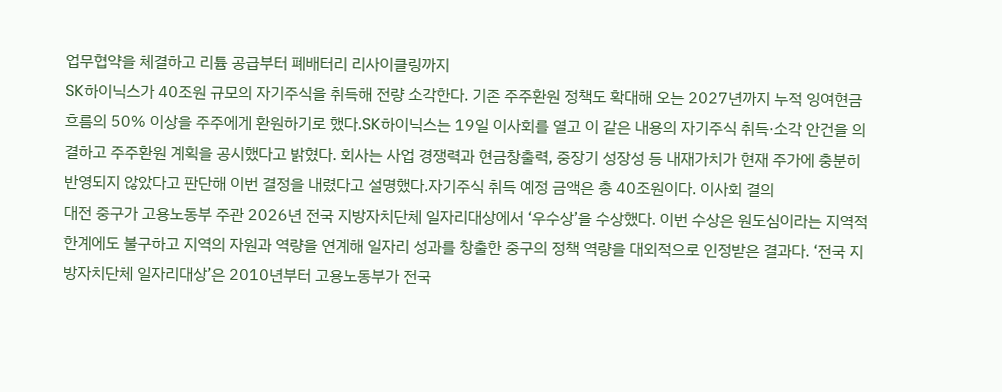업무협약을 체결하고 리튬 공급부터 폐배터리 리사이클링까지
SK하이닉스가 40조원 규모의 자기주식을 취득해 전량 소각한다. 기존 주주환원 정책도 확대해 오는 2027년까지 누적 잉여현금흐름의 50% 이상을 주주에게 환원하기로 했다.SK하이닉스는 19일 이사회를 열고 이 같은 내용의 자기주식 취득·소각 안건을 의결하고 주주환원 계획을 공시했다고 밝혔다. 회사는 사업 경쟁력과 현금창출력, 중장기 성장성 등 내재가치가 현재 주가에 충분히 반영되지 않았다고 판단해 이번 결정을 내렸다고 설명했다.자기주식 취득 예정 금액은 총 40조원이다. 이사회 결의
대전 중구가 고용노동부 주관 2026년 전국 지방자치단체 일자리대상에서 ‘우수상’을 수상했다. 이번 수상은 원도심이라는 지역적 한계에도 불구하고 지역의 자원과 역량을 연계해 일자리 성과를 창출한 중구의 정책 역량을 대외적으로 인정받은 결과다. ‘전국 지방자치단체 일자리대상’은 2010년부터 고용노동부가 전국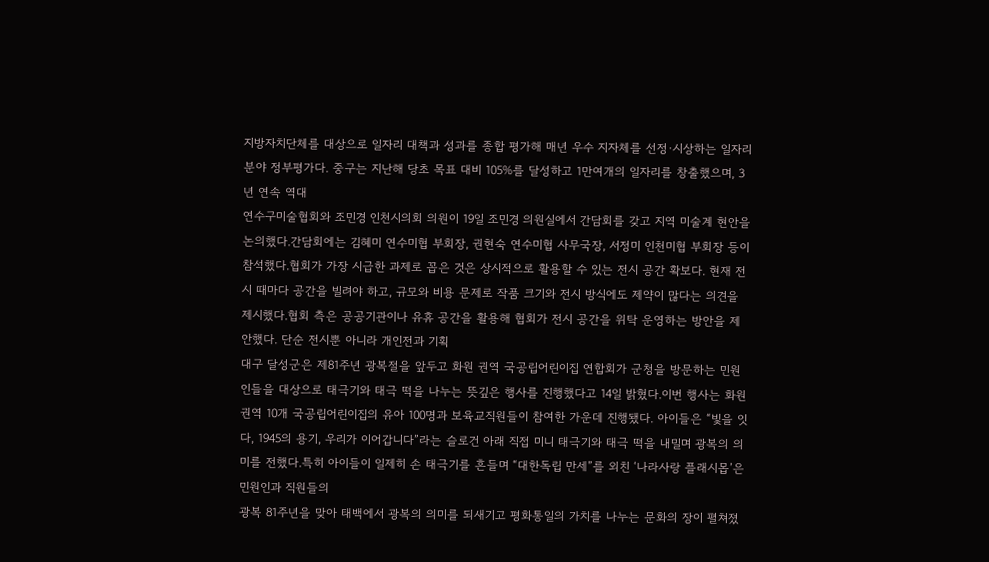지방자치단체를 대상으로 일자리 대책과 성과를 종합 평가해 매년 우수 지자체를 선정·시상하는 일자리분야 정부평가다. 중구는 지난해 당초 목표 대비 105%를 달성하고 1만여개의 일자리를 창출했으며, 3년 연속 역대
연수구미술협회와 조민경 인천시의회 의원이 19일 조민경 의원실에서 간담회를 갖고 지역 미술계 현안을 논의했다.간담회에는 김혜미 연수미협 부회장, 권현숙 연수미협 사무국장, 서정미 인천미협 부회장 등이 참석했다.협회가 가장 시급한 과제로 꼽은 것은 상시적으로 활용할 수 있는 전시 공간 확보다. 현재 전시 때마다 공간을 빌려야 하고, 규모와 비용 문제로 작품 크기와 전시 방식에도 제약이 많다는 의견을 제시했다.협회 측은 공공기관이나 유휴 공간을 활용해 협회가 전시 공간을 위탁 운영하는 방안을 제안했다. 단순 전시뿐 아니라 개인전과 기획
대구 달성군은 제81주년 광복절을 앞두고 화원 권역 국공립어린이집 연합회가 군청을 방문하는 민원인들을 대상으로 태극기와 태극 떡을 나누는 뜻깊은 행사를 진행했다고 14일 밝혔다.이번 행사는 화원 권역 10개 국공립어린이집의 유아 100명과 보육교직원들이 참여한 가운데 진행됐다. 아이들은 “빛을 잇다, 1945의 용기, 우리가 이어갑니다”라는 슬로건 아래 직접 미니 태극기와 태극 떡을 내밀며 광복의 의미를 전했다.특히 아이들이 일제히 손 태극기를 흔들며 “대한독립 만세”를 외친 ‘나라사랑 플래시몹’은 민원인과 직원들의
광복 81주년을 맞아 태백에서 광복의 의미를 되새기고 평화통일의 가치를 나누는 문화의 장이 펼쳐졌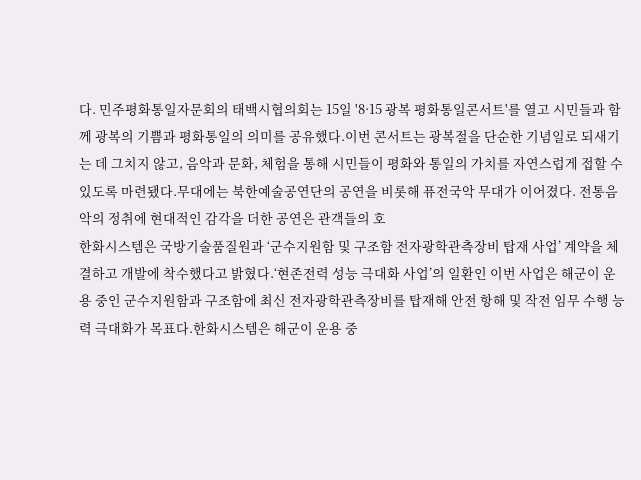다. 민주평화통일자문회의 태백시협의회는 15일 '8·15 광복 평화통일콘서트'를 열고 시민들과 함께 광복의 기쁨과 평화통일의 의미를 공유했다.이번 콘서트는 광복절을 단순한 기념일로 되새기는 데 그치지 않고, 음악과 문화, 체험을 통해 시민들이 평화와 통일의 가치를 자연스럽게 접할 수 있도록 마련됐다.무대에는 북한예술공연단의 공연을 비롯해 퓨전국악 무대가 이어졌다. 전통음악의 정취에 현대적인 감각을 더한 공연은 관객들의 호
한화시스템은 국방기술품질원과 ‘군수지원함 및 구조함 전자광학관측장비 탑재 사업’ 계약을 체결하고 개발에 착수했다고 밝혔다.‘현존전력 성능 극대화 사업’의 일환인 이번 사업은 해군이 운용 중인 군수지원함과 구조함에 최신 전자광학관측장비를 탑재해 안전 항해 및 작전 임무 수행 능력 극대화가 목표다.한화시스템은 해군이 운용 중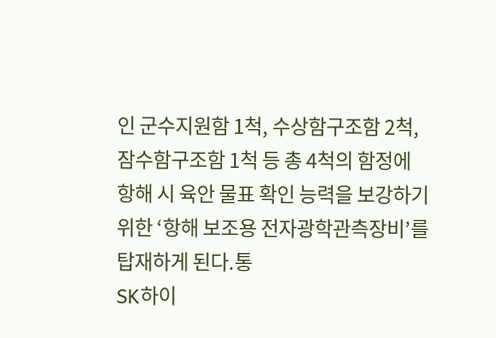인 군수지원함 1척, 수상함구조함 2척, 잠수함구조함 1척 등 총 4척의 함정에 항해 시 육안 물표 확인 능력을 보강하기 위한 ‘항해 보조용 전자광학관측장비’를 탑재하게 된다.통
SK하이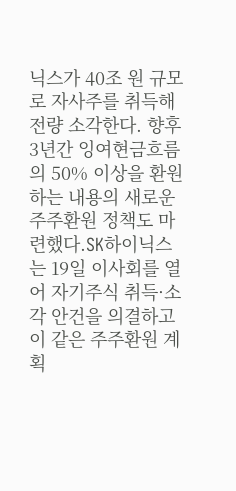닉스가 40조 원 규모로 자사주를 취득해 전량 소각한다. 향후 3년간 잉여현금흐름의 50% 이상을 환원하는 내용의 새로운 주주환원 정책도 마련했다.SK하이닉스는 19일 이사회를 열어 자기주식 취득·소각 안건을 의결하고 이 같은 주주환원 계획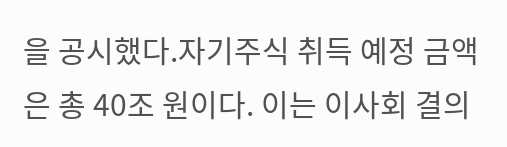을 공시했다.자기주식 취득 예정 금액은 총 40조 원이다. 이는 이사회 결의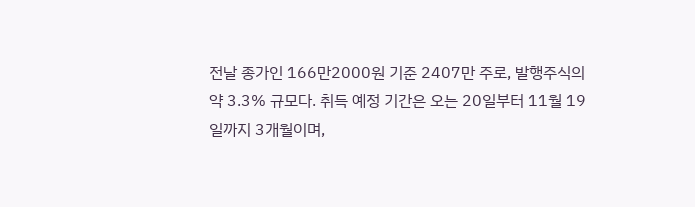전날 종가인 166만2000원 기준 2407만 주로, 발행주식의 약 3.3% 규모다. 취득 예정 기간은 오는 20일부터 11월 19일까지 3개월이며,